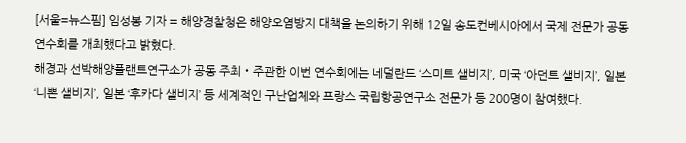[서울=뉴스핌] 임성봉 기자 = 해양경찰청은 해양오염방지 대책을 논의하기 위해 12일 송도컨베시아에서 국제 전문가 공동 연수회를 개최했다고 밝혔다.
해경과 선박해양플랜트연구소가 공동 주최‧주관한 이번 연수회에는 네덜란드 ‘스미트 샐비지’, 미국 ‘아던트 샐비지’, 일본 ‘니뽄 샐비지’, 일본 ‘후카다 샐비지’ 등 세계적인 구난업체와 프랑스 국립항공연구소 전문가 등 200명이 참여했다.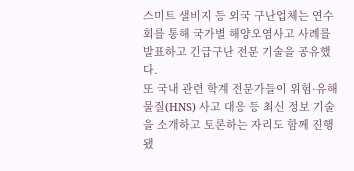스미트 샐비지 등 외국 구난업체는 연수회를 통해 국가별 해양오염사고 사례를 발표하고 긴급구난 전문 기술을 공유했다.
또 국내 관련 학계 전문가들이 위험·유해물질(HNS) 사고 대응 등 최신 정보 기술을 소개하고 토론하는 자리도 함께 진행됐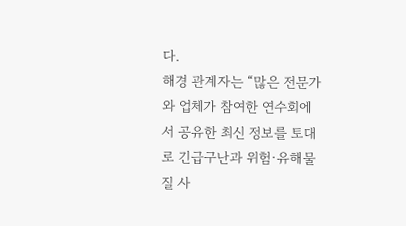다.
해경 관계자는 “많은 전문가와 업체가 참여한 연수회에서 공유한 최신 정보를 토대로 긴급구난과 위험·유해물질 사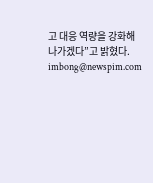고 대응 역량을 강화해 나가겠다”고 밝혔다.
imbong@newspim.com